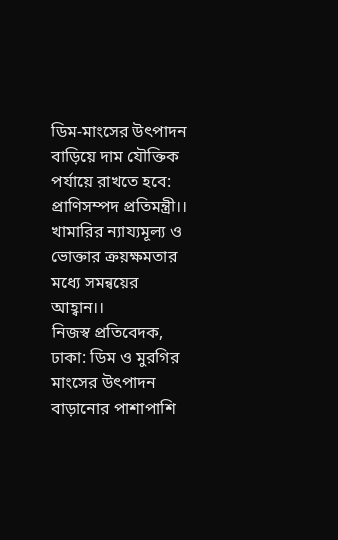ডিম-মাংসের উৎপাদন বাড়িয়ে দাম যৌক্তিক পর্যায়ে রাখতে হবে: প্রাণিসম্পদ প্রতিমন্ত্রী।।
খামারির ন্যায্যমূল্য ও ভোক্তার ক্রয়ক্ষমতার মধ্যে সমন্বয়ের আহ্বান।।
নিজস্ব প্রতিবেদক, ঢাকা: ডিম ও মুরগির মাংসের উৎপাদন বাড়ানোর পাশাপাশি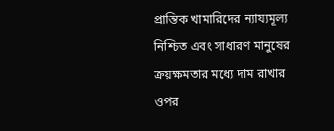প্রান্তিক খামারিদের ন্যায্যমূল্য নিশ্চিত এবং সাধারণ মানুষের ক্রয়ক্ষমতার মধ্যে দাম রাখার ওপর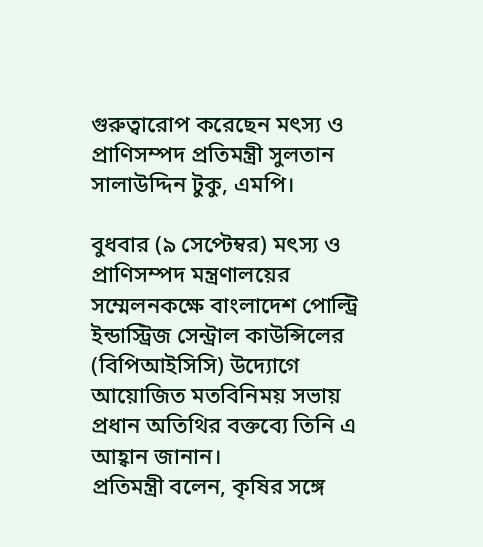গুরুত্বারোপ করেছেন মৎস্য ও প্রাণিসম্পদ প্রতিমন্ত্রী সুলতান সালাউদ্দিন টুকু, এমপি।

বুধবার (৯ সেপ্টেম্বর) মৎস্য ও প্রাণিসম্পদ মন্ত্রণালয়ের সম্মেলনকক্ষে বাংলাদেশ পোল্ট্রি ইন্ডাস্ট্রিজ সেন্ট্রাল কাউন্সিলের (বিপিআইসিসি) উদ্যোগে আয়োজিত মতবিনিময় সভায় প্রধান অতিথির বক্তব্যে তিনি এ আহ্বান জানান।
প্রতিমন্ত্রী বলেন, কৃষির সঙ্গে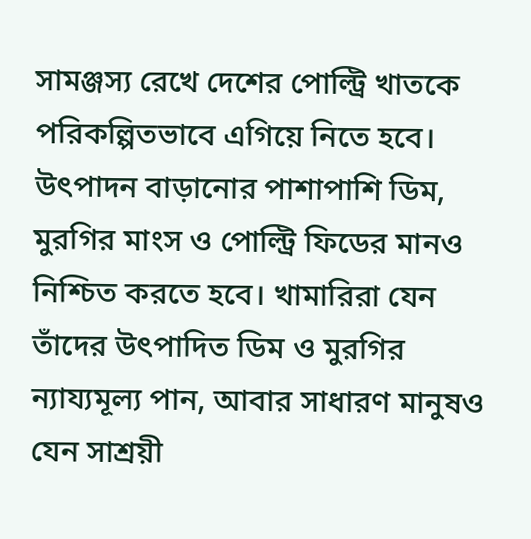সামঞ্জস্য রেখে দেশের পোল্ট্রি খাতকে পরিকল্পিতভাবে এগিয়ে নিতে হবে। উৎপাদন বাড়ানোর পাশাপাশি ডিম, মুরগির মাংস ও পোল্ট্রি ফিডের মানও নিশ্চিত করতে হবে। খামারিরা যেন তাঁদের উৎপাদিত ডিম ও মুরগির ন্যায্যমূল্য পান, আবার সাধারণ মানুষও যেন সাশ্রয়ী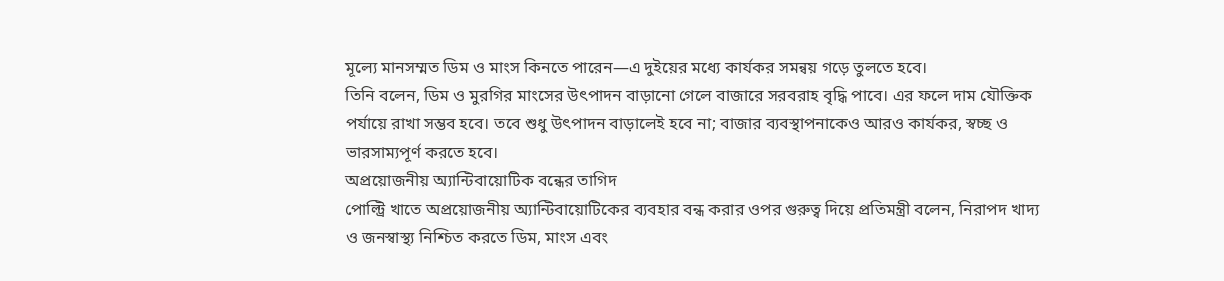মূল্যে মানসম্মত ডিম ও মাংস কিনতে পারেন—এ দুইয়ের মধ্যে কার্যকর সমন্বয় গড়ে তুলতে হবে।
তিনি বলেন, ডিম ও মুরগির মাংসের উৎপাদন বাড়ানো গেলে বাজারে সরবরাহ বৃদ্ধি পাবে। এর ফলে দাম যৌক্তিক পর্যায়ে রাখা সম্ভব হবে। তবে শুধু উৎপাদন বাড়ালেই হবে না; বাজার ব্যবস্থাপনাকেও আরও কার্যকর, স্বচ্ছ ও ভারসাম্যপূর্ণ করতে হবে।
অপ্রয়োজনীয় অ্যান্টিবায়োটিক বন্ধের তাগিদ
পোল্ট্রি খাতে অপ্রয়োজনীয় অ্যান্টিবায়োটিকের ব্যবহার বন্ধ করার ওপর গুরুত্ব দিয়ে প্রতিমন্ত্রী বলেন, নিরাপদ খাদ্য ও জনস্বাস্থ্য নিশ্চিত করতে ডিম, মাংস এবং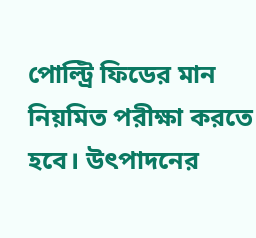পোল্ট্রি ফিডের মান নিয়মিত পরীক্ষা করতে হবে। উৎপাদনের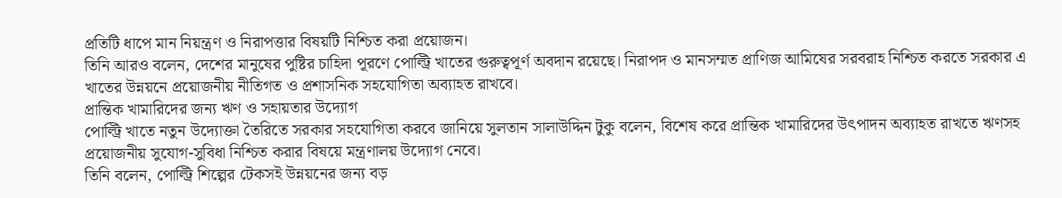প্রতিটি ধাপে মান নিয়ন্ত্রণ ও নিরাপত্তার বিষয়টি নিশ্চিত করা প্রয়োজন।
তিনি আরও বলেন, দেশের মানুষের পুষ্টির চাহিদা পূরণে পোল্ট্রি খাতের গুরুত্বপূর্ণ অবদান রয়েছে। নিরাপদ ও মানসম্মত প্রাণিজ আমিষের সরবরাহ নিশ্চিত করতে সরকার এ খাতের উন্নয়নে প্রয়োজনীয় নীতিগত ও প্রশাসনিক সহযোগিতা অব্যাহত রাখবে।
প্রান্তিক খামারিদের জন্য ঋণ ও সহায়তার উদ্যোগ
পোল্ট্রি খাতে নতুন উদ্যোক্তা তৈরিতে সরকার সহযোগিতা করবে জানিয়ে সুলতান সালাউদ্দিন টুকু বলেন, বিশেষ করে প্রান্তিক খামারিদের উৎপাদন অব্যাহত রাখতে ঋণসহ প্রয়োজনীয় সুযোগ-সুবিধা নিশ্চিত করার বিষয়ে মন্ত্রণালয় উদ্যোগ নেবে।
তিনি বলেন, পোল্ট্রি শিল্পের টেকসই উন্নয়নের জন্য বড়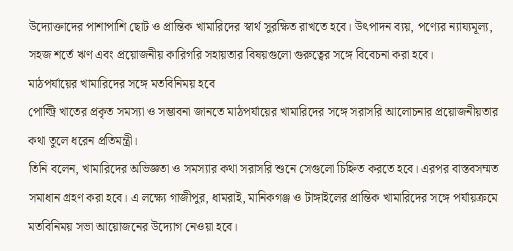উদ্যোক্তাদের পাশাপাশি ছোট ও প্রান্তিক খামারিদের স্বার্থ সুরক্ষিত রাখতে হবে। উৎপাদন ব্যয়, পণ্যের ন্যায্যমূল্য, সহজ শর্তে ঋণ এবং প্রয়োজনীয় কারিগরি সহায়তার বিষয়গুলো গুরুত্বের সঙ্গে বিবেচনা করা হবে।
মাঠপর্যায়ের খামারিদের সঙ্গে মতবিনিময় হবে
পোল্ট্রি খাতের প্রকৃত সমস্যা ও সম্ভাবনা জানতে মাঠপর্যায়ের খামারিদের সঙ্গে সরাসরি আলোচনার প্রয়োজনীয়তার কথা তুলে ধরেন প্রতিমন্ত্রী।
তিনি বলেন, খামারিদের অভিজ্ঞতা ও সমস্যার কথা সরাসরি শুনে সেগুলো চিহ্নিত করতে হবে। এরপর বাস্তবসম্মত সমাধান গ্রহণ করা হবে। এ লক্ষ্যে গাজীপুর, ধামরাই, মানিকগঞ্জ ও টাঙ্গাইলের প্রান্তিক খামারিদের সঙ্গে পর্যায়ক্রমে মতবিনিময় সভা আয়োজনের উদ্যোগ নেওয়া হবে।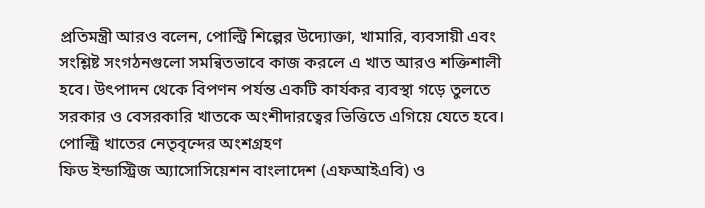প্রতিমন্ত্রী আরও বলেন, পোল্ট্রি শিল্পের উদ্যোক্তা, খামারি, ব্যবসায়ী এবং সংশ্লিষ্ট সংগঠনগুলো সমন্বিতভাবে কাজ করলে এ খাত আরও শক্তিশালী হবে। উৎপাদন থেকে বিপণন পর্যন্ত একটি কার্যকর ব্যবস্থা গড়ে তুলতে সরকার ও বেসরকারি খাতকে অংশীদারত্বের ভিত্তিতে এগিয়ে যেতে হবে।
পোল্ট্রি খাতের নেতৃবৃন্দের অংশগ্রহণ
ফিড ইন্ডাস্ট্রিজ অ্যাসোসিয়েশন বাংলাদেশ (এফআইএবি) ও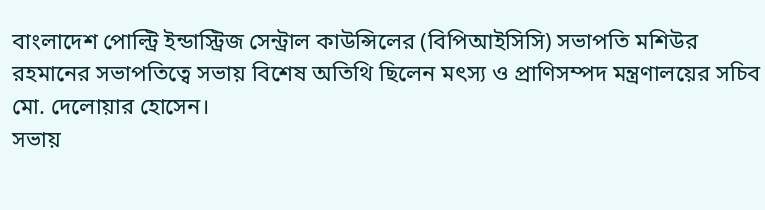বাংলাদেশ পোল্ট্রি ইন্ডাস্ট্রিজ সেন্ট্রাল কাউন্সিলের (বিপিআইসিসি) সভাপতি মশিউর রহমানের সভাপতিত্বে সভায় বিশেষ অতিথি ছিলেন মৎস্য ও প্রাণিসম্পদ মন্ত্রণালয়ের সচিব মো. দেলোয়ার হোসেন।
সভায়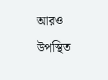আরও উপস্থিত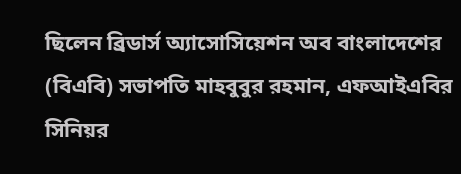ছিলেন ব্রিডার্স অ্যাসোসিয়েশন অব বাংলাদেশের (বিএবি) সভাপতি মাহবুবুর রহমান, এফআইএবির সিনিয়র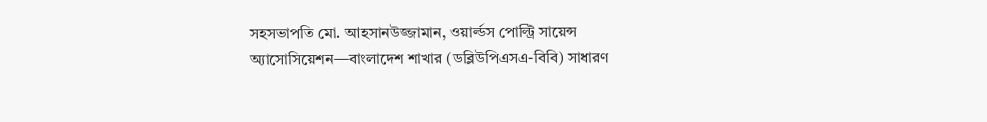সহসভাপতি মো. আহসানউজ্জামান, ওয়ার্ল্ডস পোল্ট্রি সায়েন্স অ্যাসোসিয়েশন—বাংলাদেশ শাখার (ডব্লিউপিএসএ-বিবি) সাধারণ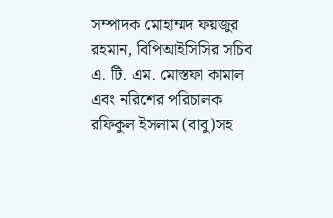সম্পাদক মোহাম্মদ ফয়জুর রহমান, বিপিআইসিসির সচিব এ. টি. এম. মোস্তফা কামাল এবং নরিশের পরিচালক রফিকুল ইসলাম (বাবু)সহ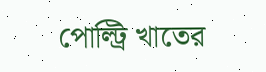পোল্ট্রি খাতের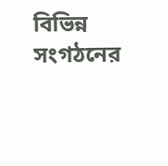বিভিন্ন সংগঠনের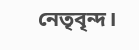নেতৃবৃন্দ।